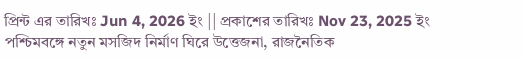প্রিন্ট এর তারিখঃ Jun 4, 2026 ইং || প্রকাশের তারিখঃ Nov 23, 2025 ইং
পশ্চিমবঙ্গে নতুন মসজিদ নির্মাণ ঘিরে উত্তেজনা, রাজনৈতিক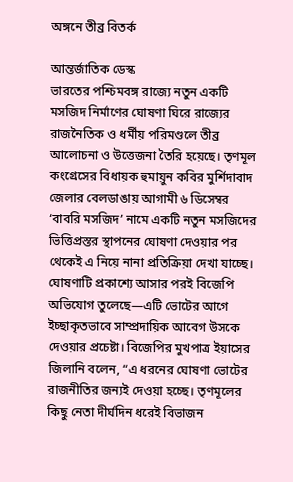অঙ্গনে তীব্র বিতর্ক

আন্তর্জাতিক ডেস্ক
ভারতের পশ্চিমবঙ্গ রাজ্যে নতুন একটি মসজিদ নির্মাণের ঘোষণা ঘিরে রাজ্যের রাজনৈতিক ও ধর্মীয় পরিমণ্ডলে তীব্র আলোচনা ও উত্তেজনা তৈরি হয়েছে। তৃণমূল কংগ্রেসের বিধায়ক হুমায়ুন কবির মুর্শিদাবাদ জেলার বেলডাঙায় আগামী ৬ ডিসেম্বর ‘বাবরি মসজিদ’ নামে একটি নতুন মসজিদের ভিত্তিপ্রস্তর স্থাপনের ঘোষণা দেওয়ার পর থেকেই এ নিয়ে নানা প্রতিক্রিয়া দেখা যাচ্ছে।
ঘোষণাটি প্রকাশ্যে আসার পরই বিজেপি অভিযোগ তুলেছে—এটি ভোটের আগে ইচ্ছাকৃতভাবে সাম্প্রদায়িক আবেগ উসকে দেওয়ার প্রচেষ্টা। বিজেপির মুখপাত্র ইয়াসের জিলানি বলেন, “এ ধরনের ঘোষণা ভোটের রাজনীতির জন্যই দেওয়া হচ্ছে। তৃণমূলের কিছু নেতা দীর্ঘদিন ধরেই বিভাজন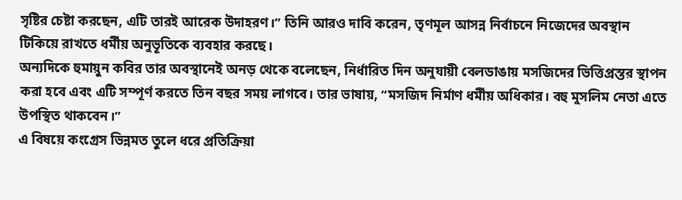সৃষ্টির চেষ্টা করছেন, এটি তারই আরেক উদাহরণ।” তিনি আরও দাবি করেন, তৃণমূল আসন্ন নির্বাচনে নিজেদের অবস্থান টিকিয়ে রাখতে ধর্মীয় অনুভূতিকে ব্যবহার করছে।
অন্যদিকে হুমায়ুন কবির তার অবস্থানেই অনড় থেকে বলেছেন, নির্ধারিত দিন অনুযায়ী বেলডাঙায় মসজিদের ভিত্তিপ্রস্তর স্থাপন করা হবে এবং এটি সম্পূর্ণ করতে তিন বছর সময় লাগবে। তার ভাষায়, “মসজিদ নির্মাণ ধর্মীয় অধিকার। বহু মুসলিম নেতা এতে উপস্থিত থাকবেন।”
এ বিষয়ে কংগ্রেস ভিন্নমত তুলে ধরে প্রতিক্রিয়া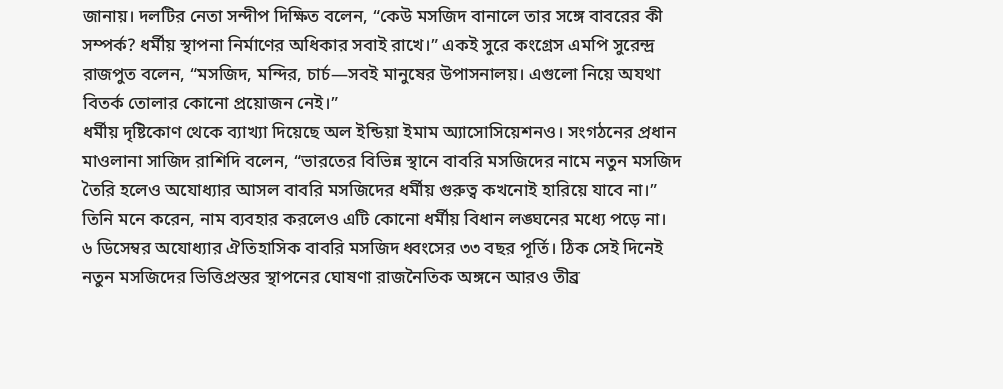জানায়। দলটির নেতা সন্দীপ দিক্ষিত বলেন, “কেউ মসজিদ বানালে তার সঙ্গে বাবরের কী সম্পর্ক? ধর্মীয় স্থাপনা নির্মাণের অধিকার সবাই রাখে।” একই সুরে কংগ্রেস এমপি সুরেন্দ্র রাজপুত বলেন, “মসজিদ, মন্দির, চার্চ—সবই মানুষের উপাসনালয়। এগুলো নিয়ে অযথা বিতর্ক তোলার কোনো প্রয়োজন নেই।”
ধর্মীয় দৃষ্টিকোণ থেকে ব্যাখ্যা দিয়েছে অল ইন্ডিয়া ইমাম অ্যাসোসিয়েশনও। সংগঠনের প্রধান মাওলানা সাজিদ রাশিদি বলেন, “ভারতের বিভিন্ন স্থানে বাবরি মসজিদের নামে নতুন মসজিদ তৈরি হলেও অযোধ্যার আসল বাবরি মসজিদের ধর্মীয় গুরুত্ব কখনোই হারিয়ে যাবে না।” তিনি মনে করেন, নাম ব্যবহার করলেও এটি কোনো ধর্মীয় বিধান লঙ্ঘনের মধ্যে পড়ে না।
৬ ডিসেম্বর অযোধ্যার ঐতিহাসিক বাবরি মসজিদ ধ্বংসের ৩৩ বছর পূর্তি। ঠিক সেই দিনেই নতুন মসজিদের ভিত্তিপ্রস্তর স্থাপনের ঘোষণা রাজনৈতিক অঙ্গনে আরও তীব্র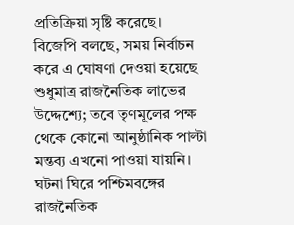প্রতিক্রিয়া সৃষ্টি করেছে। বিজেপি বলছে, সময় নির্বাচন করে এ ঘোষণা দেওয়া হয়েছে শুধুমাত্র রাজনৈতিক লাভের উদ্দেশ্যে; তবে তৃণমূলের পক্ষ থেকে কোনো আনুষ্ঠানিক পাল্টা মন্তব্য এখনো পাওয়া যায়নি।
ঘটনা ঘিরে পশ্চিমবঙ্গের রাজনৈতিক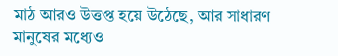মাঠ আরও উত্তপ্ত হয়ে উঠেছে, আর সাধারণ মানুষের মধ্যেও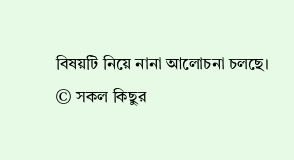বিষয়টি নিয়ে নানা আলোচনা চলছে।
© সকল কিছুর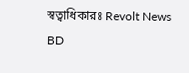স্বত্বাধিকারঃ Revolt News BD